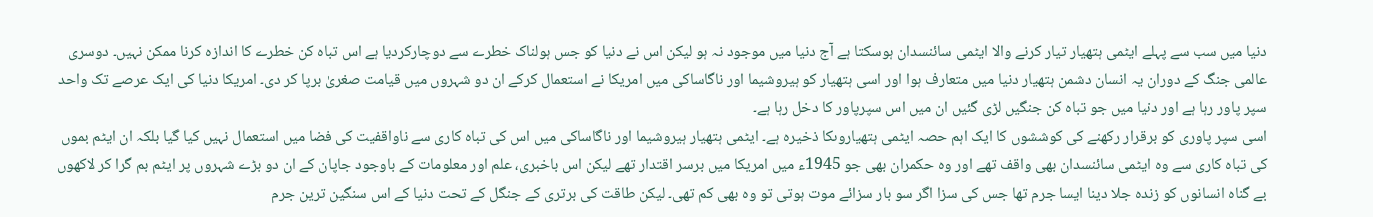دنیا میں سب سے پہلے ایٹمی ہتھیار تیار کرنے والا ایٹمی سائنسدان ہوسکتا ہے آج دنیا میں موجود نہ ہو لیکن اس نے دنیا کو جس ہولناک خطرے سے دوچارکردیا ہے اس تباہ کن خطرے کا اندازہ کرنا ممکن نہیں۔ دوسری عالمی جنگ کے دوران یہ انسان دشمن ہتھیار دنیا میں متعارف ہوا اور اسی ہتھیار کو ہیروشیما اور ناگاساکی میں امریکا نے استعمال کرکے ان دو شہروں میں قیامت صغریٰ برپا کر دی۔ امریکا دنیا کی ایک عرصے تک واحد سپر پاور رہا ہے اور دنیا میں جو تباہ کن جنگیں لڑی گئیں ان میں اس سپرپاور کا دخل رہا ہے۔
اسی سپر پاوری کو برقرار رکھنے کی کوششوں کا ایک اہم حصہ ایٹمی ہتھیاروںکا ذخیرہ ہے۔ ایٹمی ہتھیار ہیروشیما اور ناگاساکی میں اس کی تباہ کاری سے ناواقفیت کی فضا میں استعمال نہیں کیا گیا بلکہ ان ایٹم بموں کی تباہ کاری سے وہ ایٹمی سائنسدان بھی واقف تھے اور وہ حکمران بھی جو 1945ء میں امریکا میں برسر اقتدار تھے لیکن اس باخبری، علم اور معلومات کے باوجود جاپان کے ان دو بڑے شہروں پر ایٹم بم گرا کر لاکھوں بے گناہ انسانوں کو زندہ جلا دینا ایسا جرم تھا جس کی سزا اگر سو بار سزائے موت ہوتی تو وہ بھی کم تھی۔ لیکن طاقت کی برتری کے جنگل کے تحت دنیا کے اس سنگین ترین جرم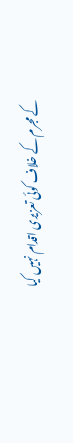کے مجرم کے خلاف کوئی تعزیری اقدام نہیں کیا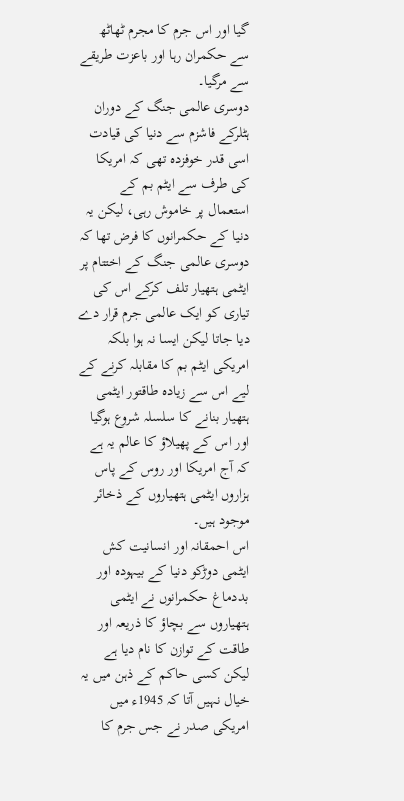گیا اور اس جرم کا مجرم ٹھاٹھ سے حکمران رہا اور باعزت طریقے سے مرگیا۔
دوسری عالمی جنگ کے دوران ہٹلرکے فاشزم سے دنیا کی قیادت اسی قدر خوفزدہ تھی کہ امریکا کی طرف سے ایٹم بم کے استعمال پر خاموش رہی، لیکن یہ دنیا کے حکمرانوں کا فرض تھا کہ دوسری عالمی جنگ کے اختتام پر ایٹمی ہتھیار تلف کرکے اس کی تیاری کو ایک عالمی جرم قرار دے دیا جاتا لیکن ایسا نہ ہوا بلکہ امریکی ایٹم بم کا مقابلہ کرنے کے لیے اس سے زیادہ طاقتور ایٹمی ہتھیار بنانے کا سلسلہ شروع ہوگیا اور اس کے پھیلاؤ کا عالم یہ ہے کہ آج امریکا اور روس کے پاس ہزاروں ایٹمی ہتھیاروں کے ذخائر موجود ہیں۔
اس احمقانہ اور انسانیت کش ایٹمی دوڑکو دنیا کے بیہودہ اور بددماغ حکمرانوں نے ایٹمی ہتھیاروں سے بچاؤ کا ذریعہ اور طاقت کے توازن کا نام دیا ہے لیکن کسی حاکم کے ذہن میں یہ خیال نہیں آتا کہ 1945ء میں امریکی صدر نے جس جرم کا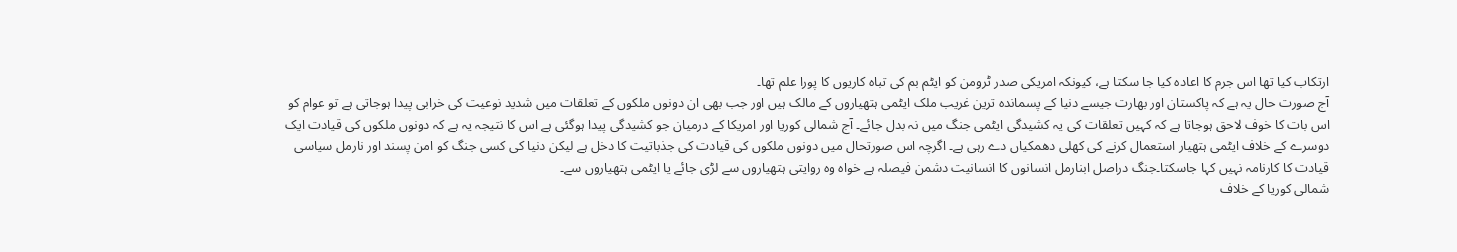ارتکاب کیا تھا اس جرم کا اعادہ کیا جا سکتا ہے، کیونکہ امریکی صدر ٹرومن کو ایٹم بم کی تباہ کاریوں کا پورا علم تھا۔
آج صورت حال یہ ہے کہ پاکستان اور بھارت جیسے دنیا کے پسماندہ ترین غریب ملک ایٹمی ہتھیاروں کے مالک ہیں اور جب بھی ان دونوں ملکوں کے تعلقات میں شدید نوعیت کی خرابی پیدا ہوجاتی ہے تو عوام کو اس بات کا خوف لاحق ہوجاتا ہے کہ کہیں تعلقات کی یہ کشیدگی ایٹمی جنگ میں نہ بدل جائے۔ آج شمالی کوریا اور امریکا کے درمیان جو کشیدگی پیدا ہوگئی ہے اس کا نتیجہ یہ ہے کہ دونوں ملکوں کی قیادت ایک دوسرے کے خلاف ایٹمی ہتھیار استعمال کرنے کی کھلی دھمکیاں دے رہی ہے۔ اگرچہ اس صورتحال میں دونوں ملکوں کی قیادت کی جذباتیت کا دخل ہے لیکن دنیا کی کسی جنگ کو امن پسند اور نارمل سیاسی قیادت کا کارنامہ نہیں کہا جاسکتا۔جنگ دراصل ابنارمل انسانوں کا انسانیت دشمن فیصلہ ہے خواہ وہ روایتی ہتھیاروں سے لڑی جائے یا ایٹمی ہتھیاروں سے۔
شمالی کوریا کے خلاف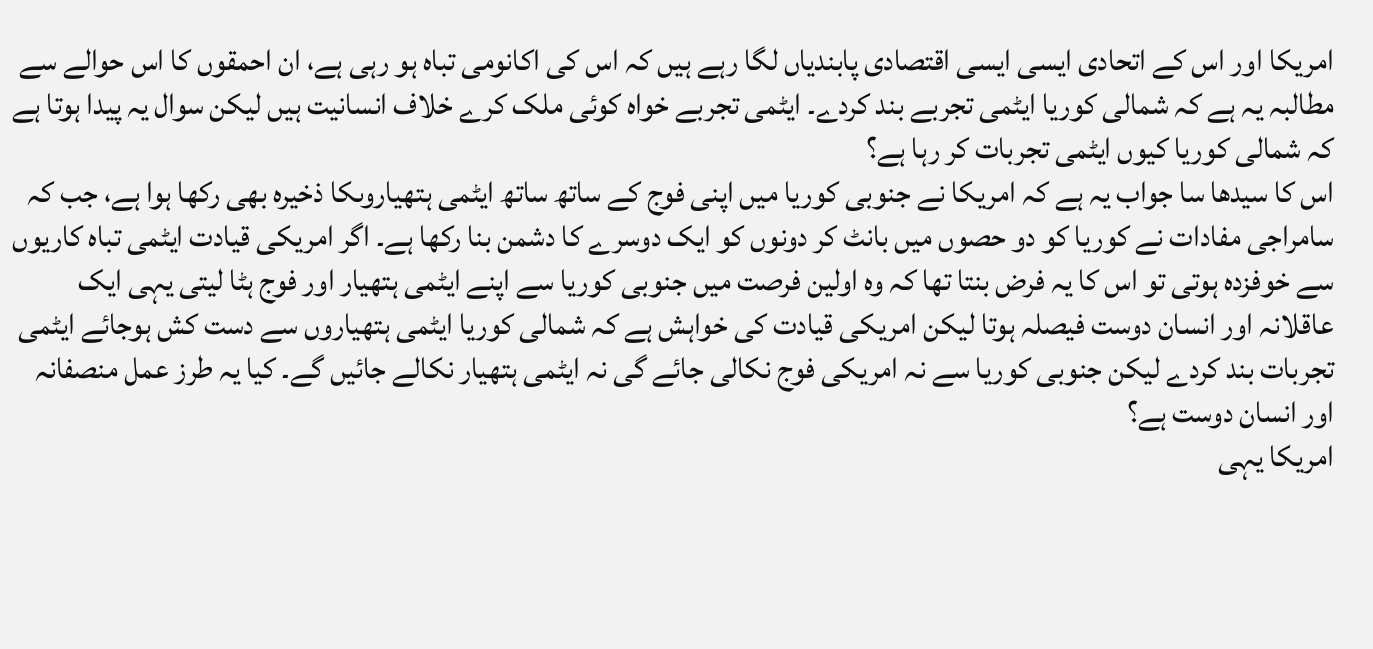امریکا اور اس کے اتحادی ایسی ایسی اقتصادی پابندیاں لگا رہے ہیں کہ اس کی اکانومی تباہ ہو رہی ہے، ان احمقوں کا اس حوالے سے مطالبہ یہ ہے کہ شمالی کوریا ایٹمی تجربے بند کردے۔ ایٹمی تجربے خواہ کوئی ملک کرے خلاف انسانیت ہیں لیکن سوال یہ پیدا ہوتا ہے کہ شمالی کوریا کیوں ایٹمی تجربات کر رہا ہے؟
اس کا سیدھا سا جواب یہ ہے کہ امریکا نے جنوبی کوریا میں اپنی فوج کے ساتھ ساتھ ایٹمی ہتھیاروںکا ذخیرہ بھی رکھا ہوا ہے، جب کہ سامراجی مفادات نے کوریا کو دو حصوں میں بانٹ کر دونوں کو ایک دوسرے کا دشمن بنا رکھا ہے۔ اگر امریکی قیادت ایٹمی تباہ کاریوں سے خوفزدہ ہوتی تو اس کا یہ فرض بنتا تھا کہ وہ اولین فرصت میں جنوبی کوریا سے اپنے ایٹمی ہتھیار اور فوج ہٹا لیتی یہی ایک عاقلانہ اور انسان دوست فیصلہ ہوتا لیکن امریکی قیادت کی خواہش ہے کہ شمالی کوریا ایٹمی ہتھیاروں سے دست کش ہوجائے ایٹمی تجربات بند کردے لیکن جنوبی کوریا سے نہ امریکی فوج نکالی جائے گی نہ ایٹمی ہتھیار نکالے جائیں گے۔ کیا یہ طرز عمل منصفانہ اور انسان دوست ہے؟
امریکا یہی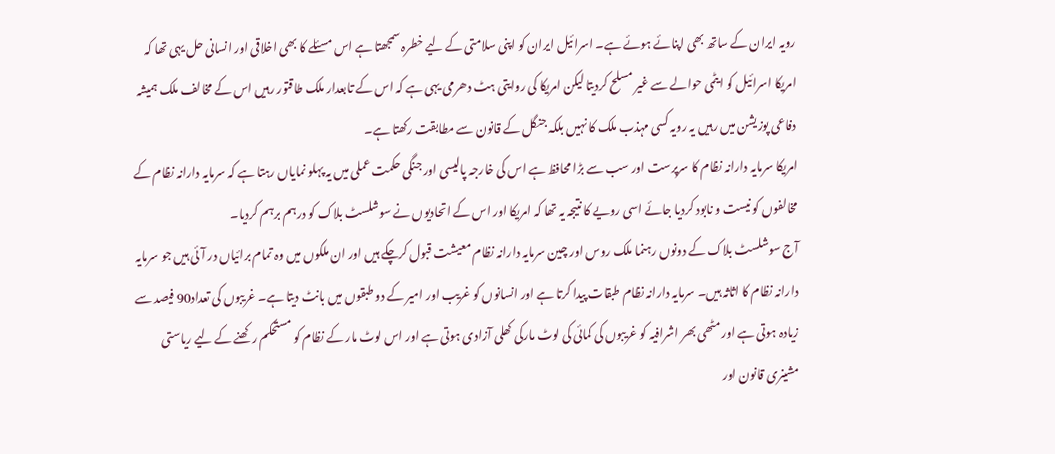رویہ ایران کے ساتھ بھی اپنائے ہوئے ہے۔ اسرائیل ایران کو اپنی سلامتی کے لیے خطرہ سمجھتا ہے اس مسئلے کا بھی اخلاقی اور انسانی حل یہی تھا کہ امریکا اسرائیل کو ایٹمی حوالے سے غیر مسلح کردیتا لیکن امریکا کی روایتی ہٹ دھرمی یہی ہے کہ اس کے تابعدار ملک طاقتور رہیں اس کے مخالف ملک ہمیشہ دفاعی پوزیشن میں رہیں یہ رویہ کسی مہذب ملک کا نہیں بلکہ جنگل کے قانون سے مطابقت رکھتا ہے۔
امریکا سرمایہ دارانہ نظام کا سرپرست اور سب سے بڑا محافظ ہے اس کی خارجہ پالیسی اور جنگی حکمت عملی میں یہ پہلو نمایاں رہتا ہے کہ سرمایہ دارانہ نظام کے مخالفوں کو نیست و نابود کردیا جائے اسی رویے کا نتیجہ یہ تھا کہ امریکا اور اس کے اتحادیوں نے سوشلسٹ بلاک کو درہم برہم کردیا۔
آج سوشلسٹ بلاک کے دونوں رہنما ملک روس اور چین سرمایہ دارانہ نظام معیشت قبول کرچکے ہیں اور ان ملکوں میں وہ تمام برائیاں در آئی ہیں جو سرمایہ دارانہ نظام کا اثاثہ ہیں۔ سرمایہ دارانہ نظام طبقات پیدا کرتا ہے اور انسانوں کو غریب اور امیر کے دو طبقوں میں بانٹ دیتا ہے۔ غریبوں کی تعداد90 فیصد سے زیادہ ہوتی ہے اور مٹھی بھر اشرافیہ کو غریبوں کی کمائی کی لوٹ مارکی کھلی آزادی ہوتی ہے اور اس لوٹ مار کے نظام کو مستحکم رکھنے کے لیے ریاستی مشینری قانون اور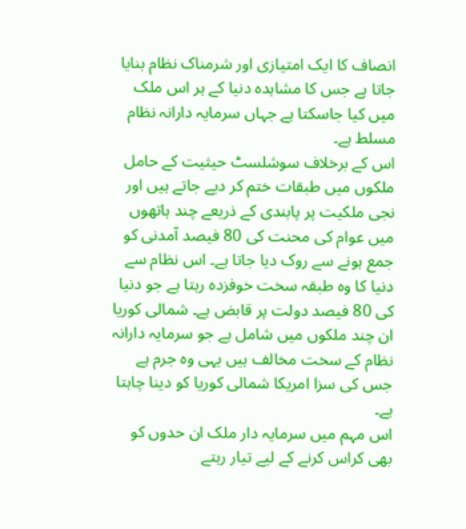انصاف کا ایک امتیازی اور شرمناک نظام بنایا جاتا ہے جس کا مشاہدہ دنیا کے ہر اس ملک میں کیا جاسکتا ہے جہاں سرمایہ دارانہ نظام مسلط ہے۔
اس کے برخلاف سوشلسٹ حیثیت کے حامل ملکوں میں طبقات ختم کر دیے جاتے ہیں اور نجی ملکیت پر پابندی کے ذریعے چند ہاتھوں میں عوام کی محنت کی 80 فیصد آمدنی کو جمع ہونے سے روک دیا جاتا ہے۔ اس نظام سے دنیا کا وہ طبقہ سخت خوفزدہ رہتا ہے جو دنیا کی 80 فیصد دولت پر قابض ہے۔ شمالی کوریا ان چند ملکوں میں شامل ہے جو سرمایہ دارانہ نظام کے سخت مخالف ہیں یہی وہ جرم ہے جس کی سزا امریکا شمالی کوریا کو دینا چاہتا ہے۔
اس مہم میں سرمایہ دار ملک ان حدوں کو بھی کراس کرنے کے لیے تیار رہتے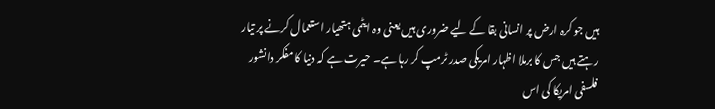ہیں جو کرہ ارض پر انسانی بقا کے لیے ضروری ہیں یعنی وہ ایٹمی ہتھیار استعمال کرنے پر تیار رہتے ہیں جس کا برملا اظہار امریکی صدر ٹرمپ کر رہا ہے۔ حیرت ہے کہ دنیا کا مفکر دانشور فلسفی امریکا کی اس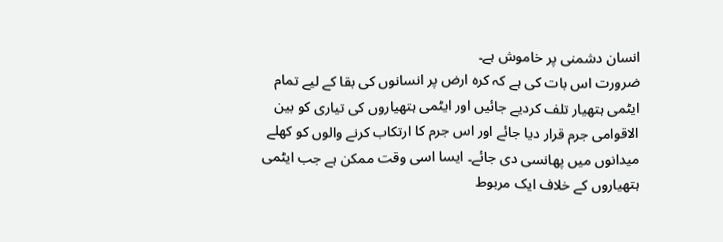انسان دشمنی پر خاموش ہے۔
ضرورت اس بات کی ہے کہ کرہ ارض پر انسانوں کی بقا کے لیے تمام ایٹمی ہتھیار تلف کردیے جائیں اور ایٹمی ہتھیاروں کی تیاری کو بین الاقوامی جرم قرار دیا جائے اور اس جرم کا ارتکاب کرنے والوں کو کھلے میدانوں میں پھانسی دی جائے۔ ایسا اسی وقت ممکن ہے جب ایٹمی ہتھیاروں کے خلاف ایک مربوط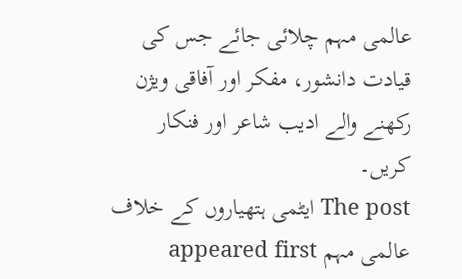عالمی مہم چلائی جائے جس کی قیادت دانشور، مفکر اور آفاقی ویژن رکھنے والے ادیب شاعر اور فنکار کریں۔
The post ایٹمی ہتھیاروں کے خلاف عالمی مہم appeared first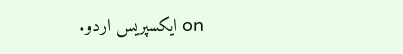on ایکسپریس اردو.